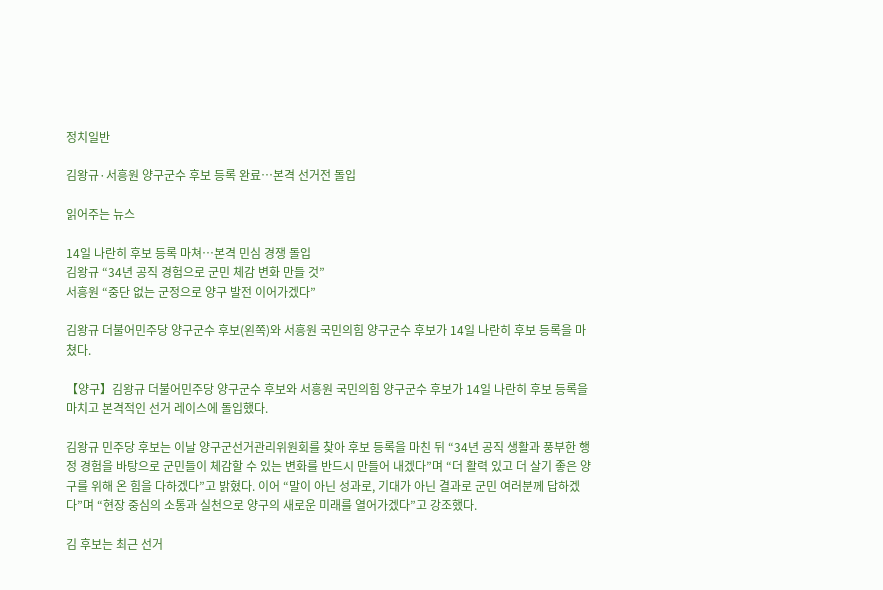정치일반

김왕규·서흥원 양구군수 후보 등록 완료…본격 선거전 돌입

읽어주는 뉴스

14일 나란히 후보 등록 마쳐…본격 민심 경쟁 돌입
김왕규 “34년 공직 경험으로 군민 체감 변화 만들 것”
서흥원 “중단 없는 군정으로 양구 발전 이어가겠다”

김왕규 더불어민주당 양구군수 후보(왼쪽)와 서흥원 국민의힘 양구군수 후보가 14일 나란히 후보 등록을 마쳤다.

【양구】김왕규 더불어민주당 양구군수 후보와 서흥원 국민의힘 양구군수 후보가 14일 나란히 후보 등록을 마치고 본격적인 선거 레이스에 돌입했다.

김왕규 민주당 후보는 이날 양구군선거관리위원회를 찾아 후보 등록을 마친 뒤 “34년 공직 생활과 풍부한 행정 경험을 바탕으로 군민들이 체감할 수 있는 변화를 반드시 만들어 내겠다”며 “더 활력 있고 더 살기 좋은 양구를 위해 온 힘을 다하겠다”고 밝혔다. 이어 “말이 아닌 성과로, 기대가 아닌 결과로 군민 여러분께 답하겠다”며 “현장 중심의 소통과 실천으로 양구의 새로운 미래를 열어가겠다”고 강조했다.

김 후보는 최근 선거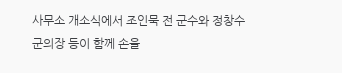사무소 개소식에서 조인묵 전 군수와 정창수 군의장 등이 함께 손을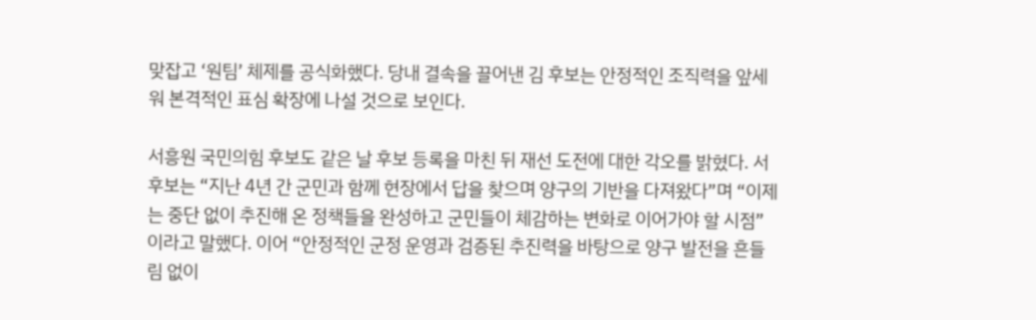맞잡고 ‘원팀’ 체제를 공식화했다. 당내 결속을 끌어낸 김 후보는 안정적인 조직력을 앞세워 본격적인 표심 확장에 나설 것으로 보인다.

서흥원 국민의힘 후보도 같은 날 후보 등록을 마친 뒤 재선 도전에 대한 각오를 밝혔다. 서 후보는 “지난 4년 간 군민과 함께 현장에서 답을 찾으며 양구의 기반을 다져왔다”며 “이제는 중단 없이 추진해 온 정책들을 완성하고 군민들이 체감하는 변화로 이어가야 할 시점”이라고 말했다. 이어 “안정적인 군정 운영과 검증된 추진력을 바탕으로 양구 발전을 흔들림 없이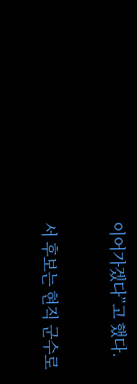이어가겠다”고 했다.

서 후보는 현직 군수로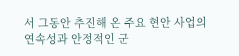서 그동안 추진해 온 주요 현안 사업의 연속성과 안정적인 군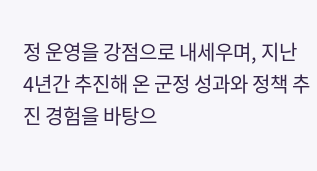정 운영을 강점으로 내세우며, 지난 4년간 추진해 온 군정 성과와 정책 추진 경험을 바탕으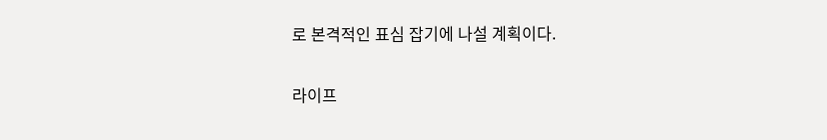로 본격적인 표심 잡기에 나설 계획이다.

라이프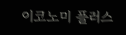이코노미 플러스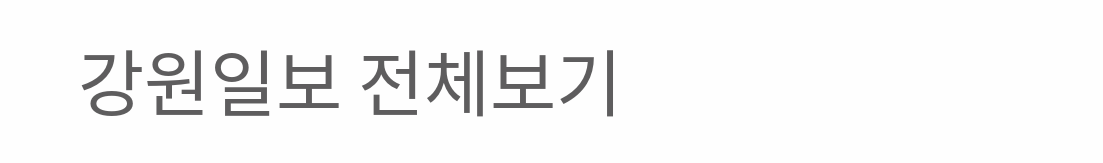강원일보 전체보기